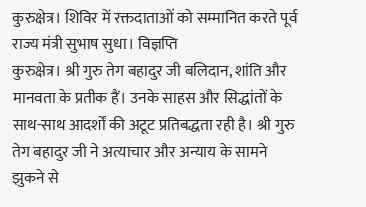कुरुक्षेत्र। शिविर में रक्तदाताओं को सम्मानित करते पूर्व राज्य मंत्री सुभाष सुधा। विज्ञप्ति
कुरुक्षेत्र। श्री गुरु तेग बहादुर जी बलिदान, शांति और मानवता के प्रतीक हैं। उनके साहस और सिद्धांतों के साथ-साथ आदर्शों की अटूट प्रतिबद्धता रही है। श्री गुरु तेग बहादुर जी ने अत्याचार और अन्याय के सामने झुकने से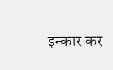इन्कार कर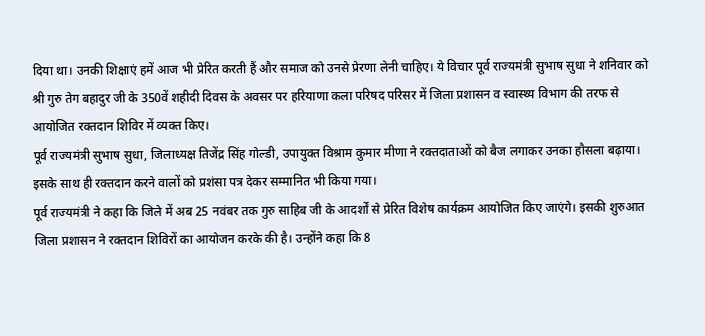दिया था। उनकी शिक्षाएं हमें आज भी प्रेरित करती हैं और समाज को उनसे प्रेरणा लेनी चाहिए। ये विचार पूर्व राज्यमंत्री सुभाष सुधा ने शनिवार को श्री गुरु तेग बहादुर जी के 350वें शहीदी दिवस के अवसर पर हरियाणा कला परिषद परिसर में जिला प्रशासन व स्वास्थ्य विभाग की तरफ से आयोजित रक्तदान शिविर में व्यक्त किए।
पूर्व राज्यमंत्री सुभाष सुधा, जिलाध्यक्ष तिजेंद्र सिंह गोल्डी, उपायुक्त विश्राम कुमार मीणा ने रक्तदाताओं को बैज लगाकर उनका हौसला बढ़ाया। इसके साथ ही रक्तदान करने वालों को प्रशंसा पत्र देकर सम्मानित भी किया गया।
पूर्व राज्यमंत्री ने कहा कि जिले में अब 25 नवंबर तक गुरु साहिब जी के आदर्शों से प्रेरित विशेष कार्यक्रम आयोजित किए जाएंगे। इसकी शुरुआत जिला प्रशासन ने रक्तदान शिविरों का आयोजन करके की है। उन्होंने कहा कि 8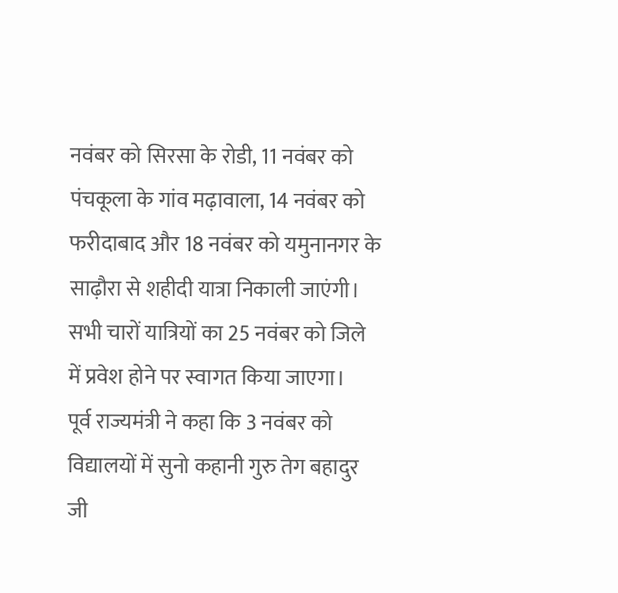नवंबर को सिरसा के रोडी, 11 नवंबर को पंचकूला के गांव मढ़ावाला, 14 नवंबर को फरीदाबाद और 18 नवंबर को यमुनानगर के साढ़ौरा से शहीदी यात्रा निकाली जाएंगी। सभी चारों यात्रियों का 25 नवंबर को जिले में प्रवेश होने पर स्वागत किया जाएगा।
पूर्व राज्यमंत्री ने कहा कि 3 नवंबर को विद्यालयों में सुनो कहानी गुरु तेग बहादुर जी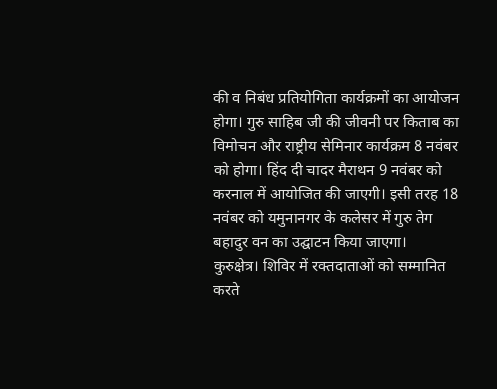की व निबंध प्रतियोगिता कार्यक्रमों का आयोजन होगा। गुरु साहिब जी की जीवनी पर किताब का विमोचन और राष्ट्रीय सेमिनार कार्यक्रम 8 नवंबर को होगा। हिंद दी चादर मैराथन 9 नवंबर को करनाल में आयोजित की जाएगी। इसी तरह 18 नवंबर को यमुनानगर के कलेसर में गुरु तेग बहादुर वन का उद्घाटन किया जाएगा।
कुरुक्षेत्र। शिविर में रक्तदाताओं को सम्मानित करते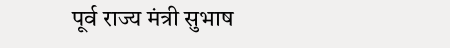पूर्व राज्य मंत्री सुभाष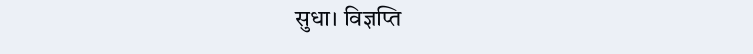सुधा। विज्ञप्ति